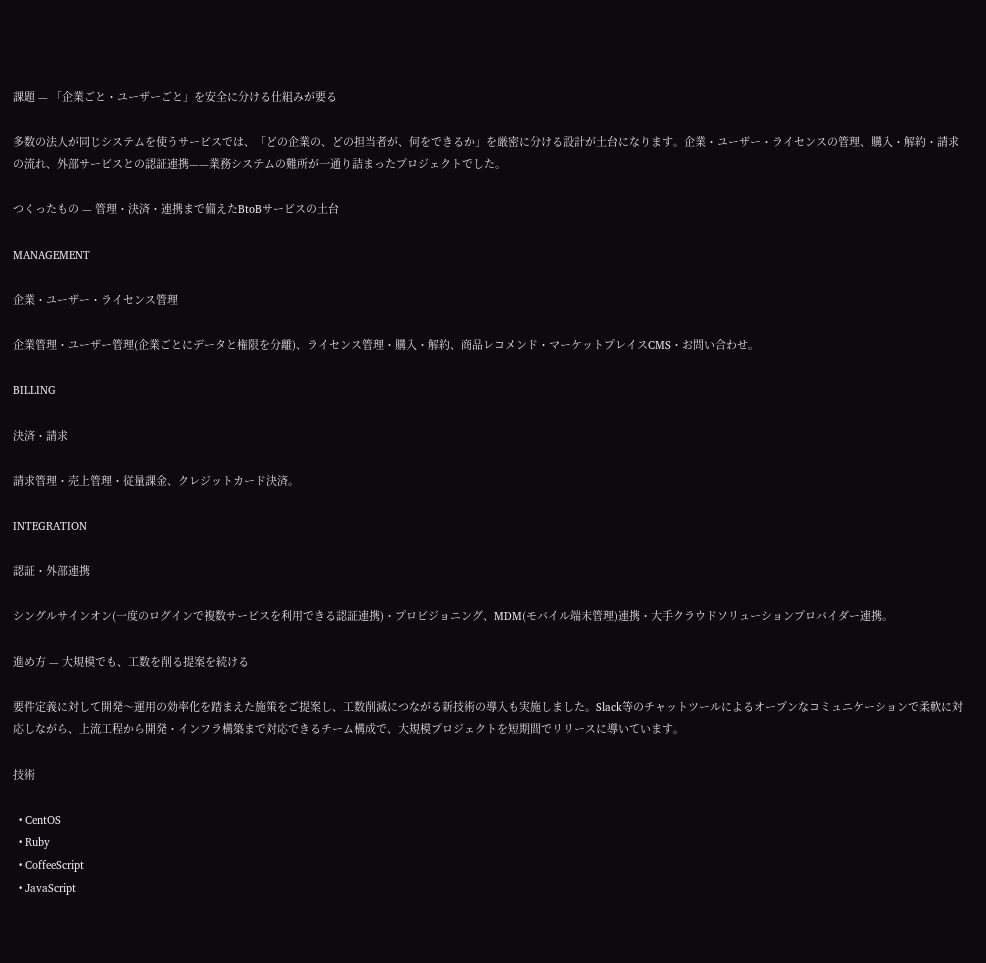課題 — 「企業ごと・ユーザーごと」を安全に分ける仕組みが要る

多数の法人が同じシステムを使うサービスでは、「どの企業の、どの担当者が、何をできるか」を厳密に分ける設計が土台になります。企業・ユーザー・ライセンスの管理、購入・解約・請求の流れ、外部サービスとの認証連携——業務システムの難所が一通り詰まったプロジェクトでした。

つくったもの — 管理・決済・連携まで備えたBtoBサービスの土台

MANAGEMENT

企業・ユーザー・ライセンス管理

企業管理・ユーザー管理(企業ごとにデータと権限を分離)、ライセンス管理・購入・解約、商品レコメンド・マーケットプレイスCMS・お問い合わせ。

BILLING

決済・請求

請求管理・売上管理・従量課金、クレジットカード決済。

INTEGRATION

認証・外部連携

シングルサインオン(一度のログインで複数サービスを利用できる認証連携)・プロビジョニング、MDM(モバイル端末管理)連携・大手クラウドソリューションプロバイダー連携。

進め方 — 大規模でも、工数を削る提案を続ける

要件定義に対して開発〜運用の効率化を踏まえた施策をご提案し、工数削減につながる新技術の導入も実施しました。Slack等のチャットツールによるオープンなコミュニケーションで柔軟に対応しながら、上流工程から開発・インフラ構築まで対応できるチーム構成で、大規模プロジェクトを短期間でリリースに導いています。

技術

  • CentOS
  • Ruby
  • CoffeeScript
  • JavaScript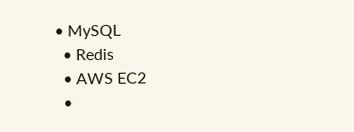• MySQL
  • Redis
  • AWS EC2
  •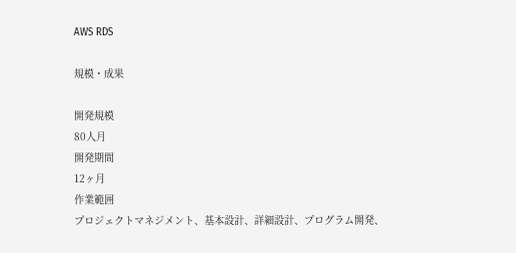AWS RDS

規模・成果

開発規模
80人月
開発期間
12ヶ月
作業範囲
プロジェクトマネジメント、基本設計、詳細設計、プログラム開発、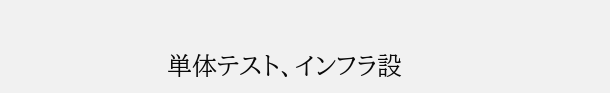単体テスト、インフラ設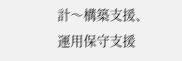計〜構築支援、運用保守支援